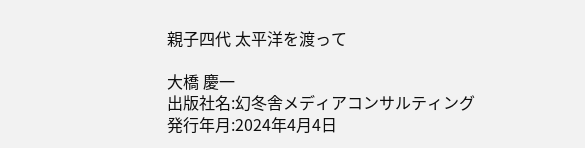親子四代 太平洋を渡って

大橋 慶一
出版社名:幻冬舎メディアコンサルティング
発行年月:2024年4月4日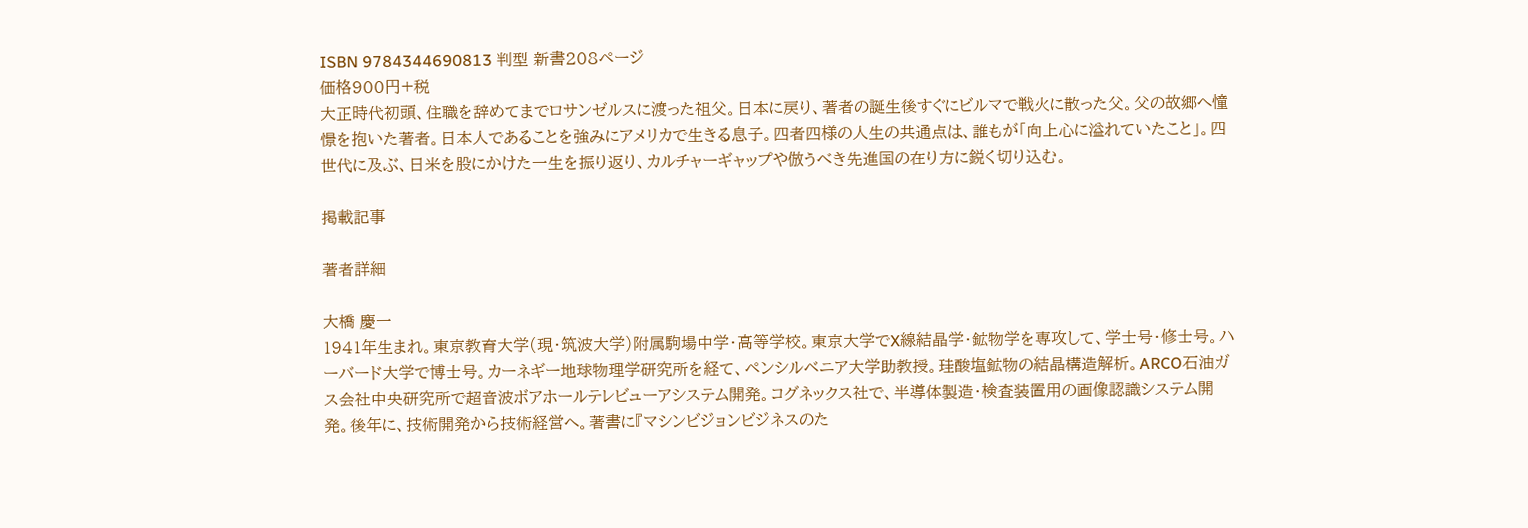ISBN 9784344690813 判型 新書208ページ
価格900円+税
大正時代初頭、住職を辞めてまでロサンゼルスに渡った祖父。日本に戻り、著者の誕生後すぐにビルマで戦火に散った父。父の故郷へ憧憬を抱いた著者。日本人であることを強みにアメリカで生きる息子。四者四様の人生の共通点は、誰もが「向上心に溢れていたこと」。四世代に及ぶ、日米を股にかけた一生を振り返り、カルチャーギャップや倣うべき先進国の在り方に鋭く切り込む。

掲載記事

著者詳細

大橋 慶一
1941年生まれ。東京教育大学(現・筑波大学)附属駒場中学・高等学校。東京大学でX線結晶学・鉱物学を専攻して、学士号・修士号。ハーバード大学で博士号。カーネギー地球物理学研究所を経て、ペンシルベニア大学助教授。珪酸塩鉱物の結晶構造解析。ARCO石油ガス会社中央研究所で超音波ボアホールテレビューアシステム開発。コグネックス社で、半導体製造・検査装置用の画像認識システム開発。後年に、技術開発から技術経営へ。著書に『マシンビジョンビジネスのた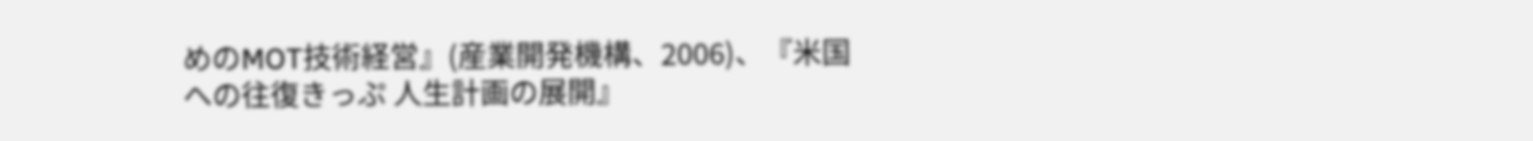めのMOT技術経営』(産業開発機構、2006)、『米国への往復きっぷ 人生計画の展開』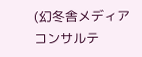(幻冬舎メディアコンサルテ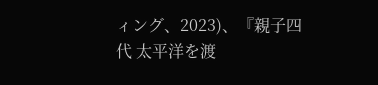ィング、2023)、『親子四代 太平洋を渡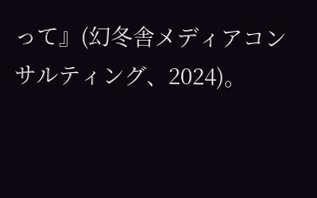って』(幻冬舎メディアコンサルティング、2024)。